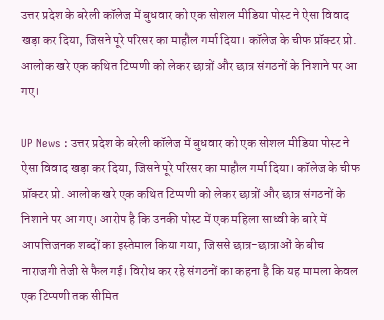उत्तर प्रदेश के बरेली कॉलेज में बुधवार को एक सोशल मीडिया पोस्ट ने ऐसा विवाद खड़ा कर दिया, जिसने पूरे परिसर का माहौल गर्मा दिया। कॉलेज के चीफ प्रॉक्टर प्रो. आलोक खरे एक कथित टिप्पणी को लेकर छात्रों और छात्र संगठनों के निशाने पर आ गए।

UP News : उत्तर प्रदेश के बरेली कॉलेज में बुधवार को एक सोशल मीडिया पोस्ट ने ऐसा विवाद खड़ा कर दिया, जिसने पूरे परिसर का माहौल गर्मा दिया। कॉलेज के चीफ प्रॉक्टर प्रो. आलोक खरे एक कथित टिप्पणी को लेकर छात्रों और छात्र संगठनों के निशाने पर आ गए। आरोप है कि उनकी पोस्ट में एक महिला साध्वी के बारे में आपत्तिजनक शब्दों का इस्तेमाल किया गया, जिससे छात्र-छात्राओं के बीच नाराजगी तेजी से फैल गई। विरोध कर रहे संगठनों का कहना है कि यह मामला केवल एक टिप्पणी तक सीमित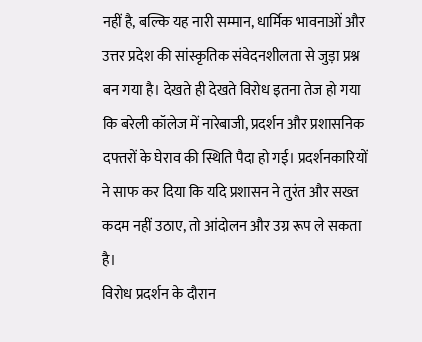नहीं है, बल्कि यह नारी सम्मान, धार्मिक भावनाओं और उत्तर प्रदेश की सांस्कृतिक संवेदनशीलता से जुड़ा प्रश्न बन गया है। देखते ही देखते विरोध इतना तेज हो गया कि बरेली कॉलेज में नारेबाजी, प्रदर्शन और प्रशासनिक दफ्तरों के घेराव की स्थिति पैदा हो गई। प्रदर्शनकारियों ने साफ कर दिया कि यदि प्रशासन ने तुरंत और सख्त कदम नहीं उठाए, तो आंदोलन और उग्र रूप ले सकता है।
विरोध प्रदर्शन के दौरान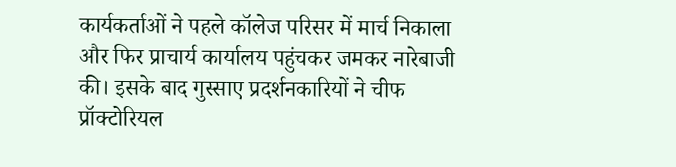कार्यकर्ताओं ने पहले कॉलेज परिसर में मार्च निकाला और फिर प्राचार्य कार्यालय पहुंचकर जमकर नारेबाजी की। इसके बाद गुस्साए प्रदर्शनकारियों ने चीफ प्रॉक्टोरियल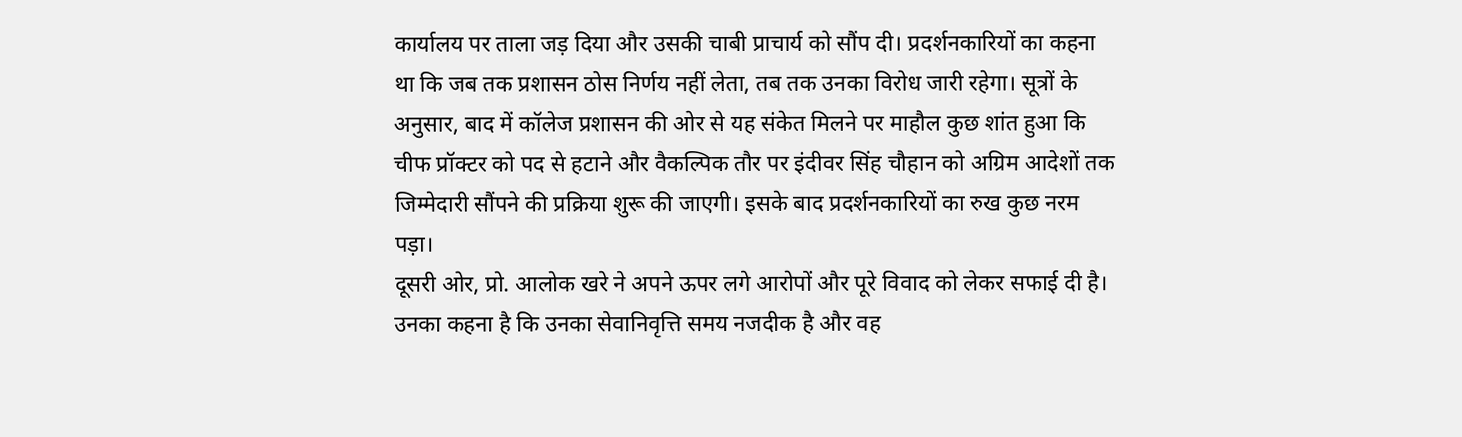कार्यालय पर ताला जड़ दिया और उसकी चाबी प्राचार्य को सौंप दी। प्रदर्शनकारियों का कहना था कि जब तक प्रशासन ठोस निर्णय नहीं लेता, तब तक उनका विरोध जारी रहेगा। सूत्रों के अनुसार, बाद में कॉलेज प्रशासन की ओर से यह संकेत मिलने पर माहौल कुछ शांत हुआ कि चीफ प्रॉक्टर को पद से हटाने और वैकल्पिक तौर पर इंदीवर सिंह चौहान को अग्रिम आदेशों तक जिम्मेदारी सौंपने की प्रक्रिया शुरू की जाएगी। इसके बाद प्रदर्शनकारियों का रुख कुछ नरम पड़ा।
दूसरी ओर, प्रो. आलोक खरे ने अपने ऊपर लगे आरोपों और पूरे विवाद को लेकर सफाई दी है। उनका कहना है कि उनका सेवानिवृत्ति समय नजदीक है और वह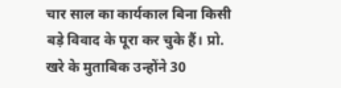चार साल का कार्यकाल बिना किसी बड़े विवाद के पूरा कर चुके हैं। प्रो. खरे के मुताबिक उन्होंने 30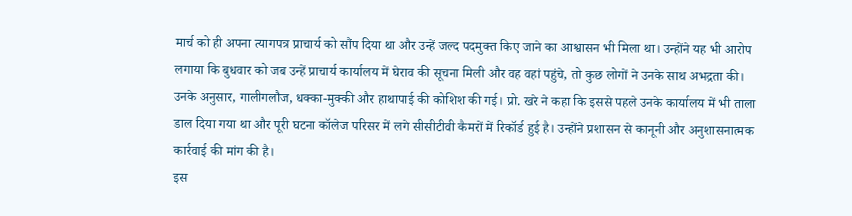मार्च को ही अपना त्यागपत्र प्राचार्य को सौंप दिया था और उन्हें जल्द पदमुक्त किए जाने का आश्वासन भी मिला था। उन्होंने यह भी आरोप लगाया कि बुधवार को जब उन्हें प्राचार्य कार्यालय में घेराव की सूचना मिली और वह वहां पहुंचे, तो कुछ लोगों ने उनके साथ अभद्रता की। उनके अनुसार, गालीगलौज, धक्का-मुक्की और हाथापाई की कोशिश की गई। प्रो. खरे ने कहा कि इससे पहले उनके कार्यालय में भी ताला डाल दिया गया था और पूरी घटना कॉलेज परिसर में लगे सीसीटीवी कैमरों में रिकॉर्ड हुई है। उन्होंने प्रशासन से कानूनी और अनुशासनात्मक कार्रवाई की मांग की है।
इस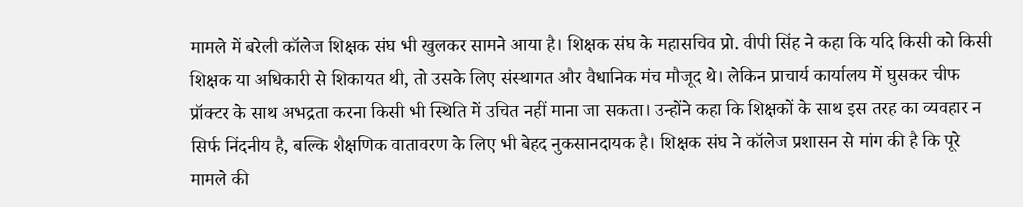मामले में बरेली कॉलेज शिक्षक संघ भी खुलकर सामने आया है। शिक्षक संघ के महासचिव प्रो. वीपी सिंह ने कहा कि यदि किसी को किसी शिक्षक या अधिकारी से शिकायत थी, तो उसके लिए संस्थागत और वैधानिक मंच मौजूद थे। लेकिन प्राचार्य कार्यालय में घुसकर चीफ प्रॉक्टर के साथ अभद्रता करना किसी भी स्थिति में उचित नहीं माना जा सकता। उन्होंने कहा कि शिक्षकों के साथ इस तरह का व्यवहार न सिर्फ निंदनीय है, बल्कि शैक्षणिक वातावरण के लिए भी बेहद नुकसानदायक है। शिक्षक संघ ने कॉलेज प्रशासन से मांग की है कि पूरे मामले की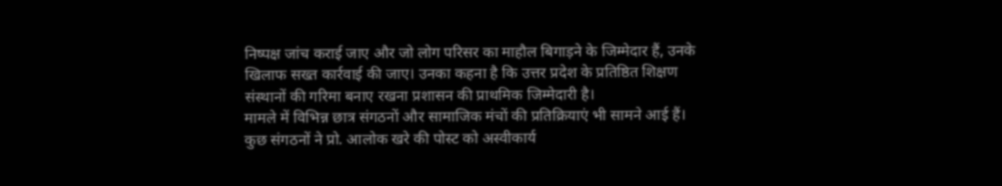निष्पक्ष जांच कराई जाए और जो लोग परिसर का माहौल बिगाड़ने के जिम्मेदार हैं, उनके खिलाफ सख्त कार्रवाई की जाए। उनका कहना है कि उत्तर प्रदेश के प्रतिष्ठित शिक्षण संस्थानों की गरिमा बनाए रखना प्रशासन की प्राथमिक जिम्मेदारी है।
मामले में विभिन्न छात्र संगठनों और सामाजिक मंचों की प्रतिक्रियाएं भी सामने आई हैं। कुछ संगठनों ने प्रो. आलोक खरे की पोस्ट को अस्वीकार्य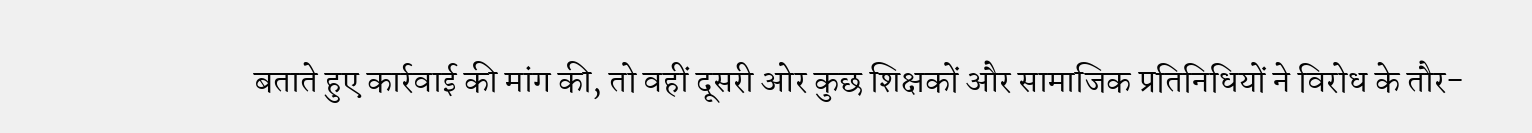बताते हुए कार्रवाई की मांग की, तो वहीं दूसरी ओर कुछ शिक्षकों और सामाजिक प्रतिनिधियों ने विरोध के तौर-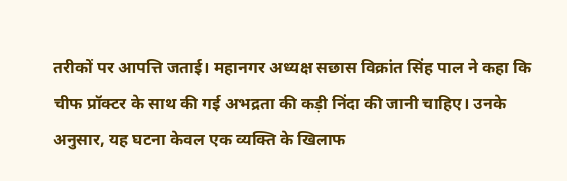तरीकों पर आपत्ति जताई। महानगर अध्यक्ष सछास विक्रांत सिंह पाल ने कहा कि चीफ प्रॉक्टर के साथ की गई अभद्रता की कड़ी निंदा की जानी चाहिए। उनके अनुसार, यह घटना केवल एक व्यक्ति के खिलाफ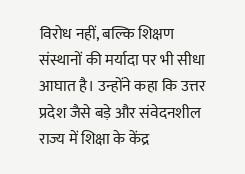विरोध नहीं, बल्कि शिक्षण संस्थानों की मर्यादा पर भी सीधा आघात है। उन्होंने कहा कि उत्तर प्रदेश जैसे बड़े और संवेदनशील राज्य में शिक्षा के केंद्र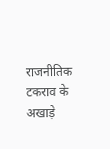राजनीतिक टकराव के अखाड़े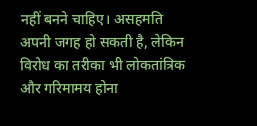नहीं बनने चाहिए। असहमति अपनी जगह हो सकती है, लेकिन विरोध का तरीका भी लोकतांत्रिक और गरिमामय होना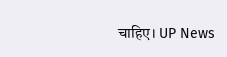चाहिए। UP News